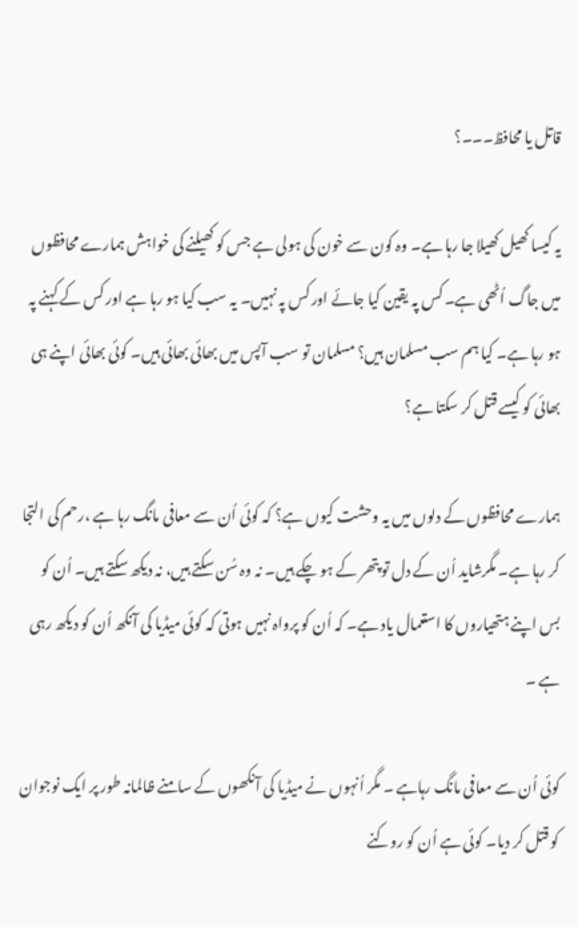قاتل یا محافظ۔۔۔؟

یہ کیسا کھیل کھیلا جا رہا ہے۔ وہ کون سے خون کی ہولی ہے جس کو کھیلنے کی خواہش ہمارے محافظوں میں جاگ اُٹھی ہے۔ کس پہ یقین کیا جائے اور کس پہ نہیں۔ یہ سب کیا ہو رہا ہے اور کس کے کہنے پہ ہو رہا ہے۔ کیا ہم سب مسلمان ہیں؟ مسلمان تو سب آپس میں بھائی بھائی ہیں۔ کوئی بھائی اپنے ہی بھائی کو کیسے قتل کر سکتا ہے؟

ہمارے محافظوں کے دلوں میں یہ وحشت کیوں ہے؟ کہ کوئی اُن سے معافی مانگ رہا ہے ،رحم کی التجا کر رہا ہے۔ مگرشاید اُن کے دل تو پتھر کے ہو چکے ہیں۔ نہ وہ سُن سکتے ہیں، نہ دیکھ سکتے ہیں۔ اُن کو بس اپنے ہتھیاروں کا استعمال یاد ہے۔ کہ اُن کو پرواہ نہیں ہوتی کہ کوئی میڈیا کی آنکھ اُن کو دیکھ رہی ہے ۔

کوئی اُن سے معافی مانگ رہاہے ۔ مگر اُنہوں نے میڈیا کی آنکھوں کے سامنے ظالمانہ طور پر ایک نوجوان کو قتل کر دیا۔ کوئی ہے اُن کو روکنے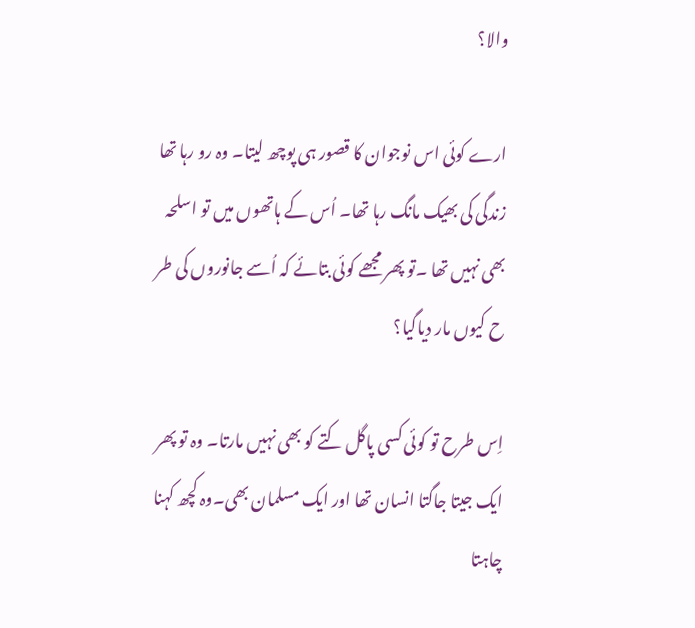والا؟

ارے کوئی اس نوجوان کا قصور ہی پوچھ لیتا۔ وہ رو رہا تھا زندگی کی بھیک مانگ رہا تھا۔ اُس کے ہاتھوں میں تو اسلحہ بھی نہیں تھا ۔تو پھر مجھے کوئی بتائے کہ اُسے جانوروں کی طر ح کیوں مار دیاگیا؟

اِس طرح تو کوئی کسی پاگل کتے کو بھی نہیں مارتا۔ وہ تو پھر ایک جیتا جاگتا انسان تھا اور ایک مسلمان بھی۔وہ کچھ کہنا چاہتا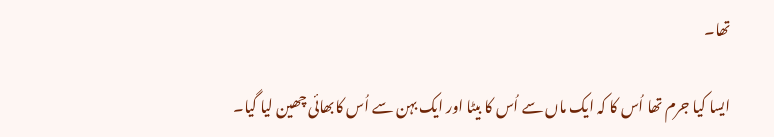تھا۔

ایسا کیا جرم تھا اُس کا کہ ایک ماں سے اُس کا بیٹا اور ایک بہن سے اُس کابھائی چھین لیا گیا۔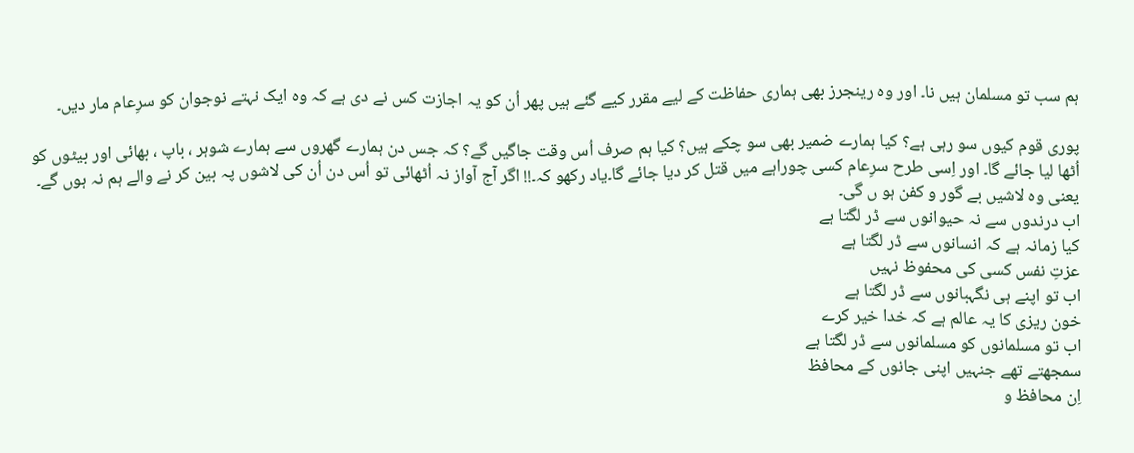ہم سب تو مسلمان ہیں نا۔ اور وہ رینجرز بھی ہماری حفاظت کے لیے مقرر کیے گئے ہیں پھر اُن کو یہ اجازت کس نے دی ہے کہ وہ ایک نہتے نوجوان کو سرِعام مار دیں۔

پوری قوم کیوں سو رہی ہے؟ کیا ہمارے ضمیر بھی سو چکے ہیں؟ کیا ہم صرف اُس وقت جاگیں گے؟ کہ جس دن ہمارے گھروں سے ہمارے شوہر ، باپ ، بھائی اور بیٹوں کو اُٹھا لیا جائے گا۔ اور اِسی طرح سرِعام کسی چوراہے میں قتل کر دیا جائے گا۔یاد رکھو کہ۔!! اگر آج آواز نہ اُٹھائی تو اُس دن اُن کی لاشوں پہ بین کر نے والے ہم نہ ہوں گے۔ یعنی وہ لاشیں بے گور و کفن ہو ں گی۔
اب درندوں سے نہ حیوانوں سے ڈر لگتا ہے
کیا زمانہ ہے کہ انسانوں سے ڈر لگتا ہے
عزتِ نفس کسی کی محفوظ نہیں
اب تو اپنے ہی نگہبانوں سے ڈر لگتا ہے
خون ریزی کا یہ عالم ہے کہ خدا خیر کرے
اب تو مسلمانوں کو مسلمانوں سے ڈر لگتا ہے
سمجھتے تھے جنہیں اپنی جانوں کے محافظ
اِن محافظ و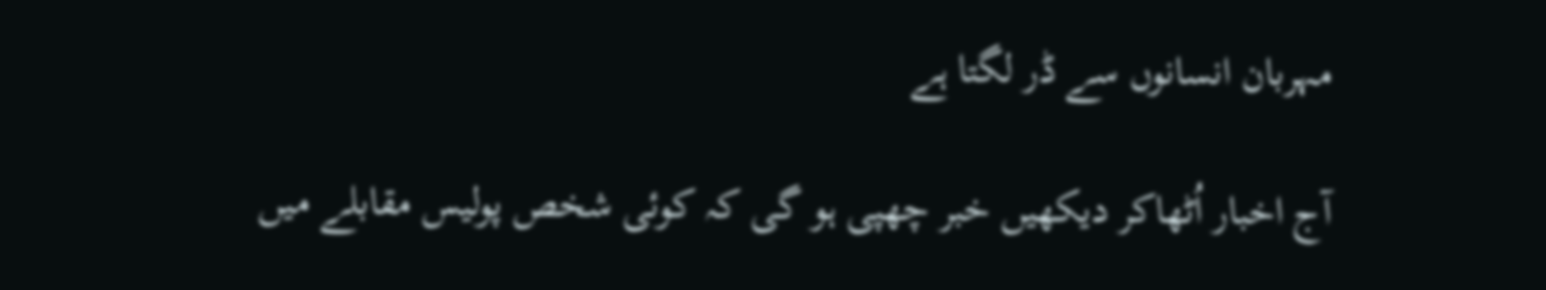مہربان انسانوں سے ڈر لگتا ہے

آج اخبار اُٹھاکر دیکھیں خبر چھپی ہو گی کہ کوئی شخص پولیس مقابلے میں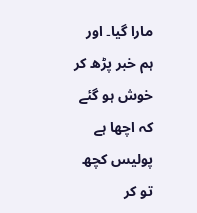مارا گیا۔ اور ہم خبر پڑھ کر خوش ہو گئے کہ اچھا ہے پولیس کچھ تو کر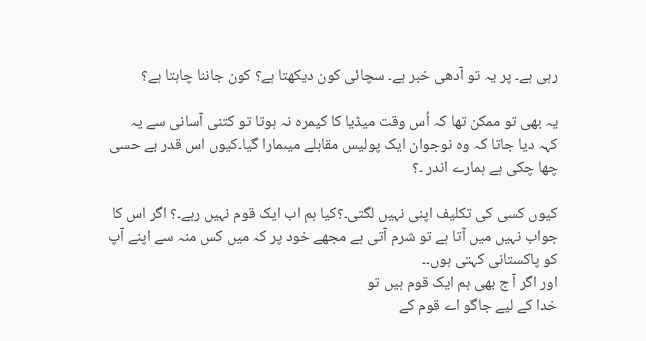رہی ہے۔ پر یہ تو آدھی خبر ہے۔ سچائی کون دیکھتا ہے؟ کون جاننا چاہتا ہے؟

یہ بھی تو ممکن تھا کہ اُس وقت میڈیا کا کیمرہ نہ ہوتا تو کتنی آسانی سے یہ کہہ دیا جاتا کہ وہ نوجوان ایک پولیس مقابلے میںمارا گیا۔کیوں اس قدر بے حسی چھا چکی ہے ہمارے اندر ۔؟

کیوں کسی کی تکلیف اپنی نہیں لگتی۔؟کیا ہم اب ایک قوم نہیں رہے۔؟ اگر اس کا جواب نہیں میں آتا ہے تو شرم آتی ہے مجھے خود پر کہ میں کس منہ سے اپنے آپ کو پاکستانی کہتی ہوں۔۔
اور اگر آ ج بھی ہم ایک قوم ہیں تو
خدا کے لیے جاگو اے قوم کے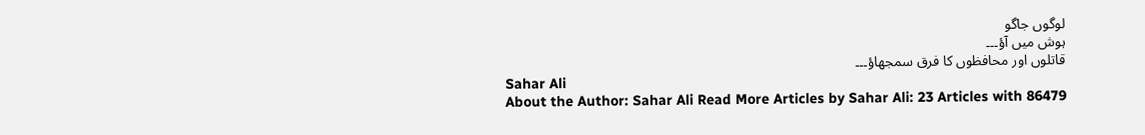لوگوں جاگو
ہوش میں آؤ۔۔۔
قاتلوں اور محافظوں کا فرق سمجھاؤ۔۔۔
Sahar Ali
About the Author: Sahar Ali Read More Articles by Sahar Ali: 23 Articles with 86479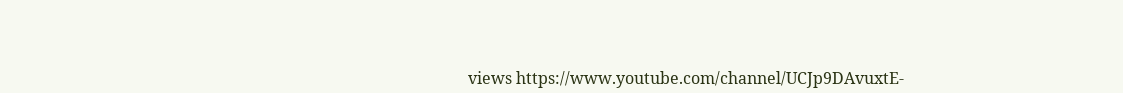views https://www.youtube.com/channel/UCJp9DAvuxtE-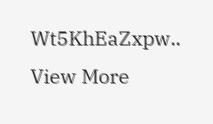Wt5KhEaZxpw.. View More